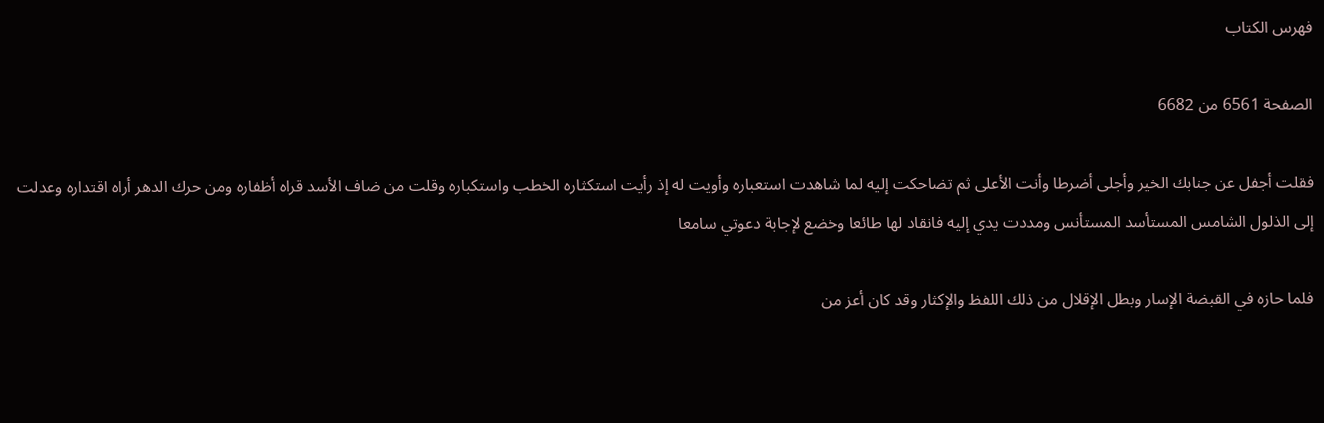فهرس الكتاب

الصفحة 6561 من 6682

فقلت أجفل عن جنابك الخير وأجلى أضرطا وأنت الأعلى ثم تضاحكت إليه لما شاهدت استعباره وأويت له إذ رأيت استكثاره الخطب واستكباره وقلت من ضاف الأسد قراه أظفاره ومن حرك الدهر أراه اقتداره وعدلت إلى الذلول الشامس المستأسد المستأنس ومددت يدي إليه فانقاد لها طائعا وخضع لإجابة دعوتي سامعا

فلما حازه في القبضة الإسار وبطل الإقلال من ذلك اللفظ والإكثار وقد كان أعز من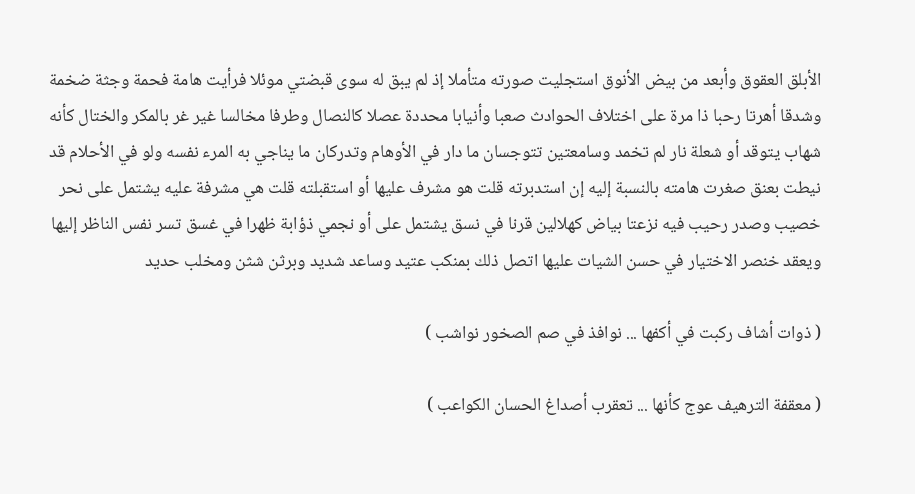الأبلق العقوق وأبعد من بيض الأنوق استجليت صورته متأملا إذ لم يبق له سوى قبضتي موئلا فرأيت هامة فحمة وجثة ضخمة وشدقا أهرتا رحبا ذا مرة على اختلاف الحوادث صعبا وأنيابا محددة عصلا كالنصال وطرفا مخالسا غير غر بالمكر والختال كأنه شهاب يتوقد أو شعلة نار لم تخمد وسامعتين تتوجسان ما دار في الأوهام وتدركان ما يناجي به المرء نفسه ولو في الأحلام قد نيطت بعنق صغرت هامته بالنسبة إليه إن استدبرته قلت هو مشرف عليها أو استقبلته قلت هي مشرفة عليه يشتمل على نحر خصيب وصدر رحيب فيه نزعتا بياض كهلالين قرنا في نسق يشتمل على أو نجمي ذؤابة ظهرا في غسق تسر نفس الناظر إليها ويعقد خنصر الاختيار في حسن الشيات عليها اتصل ذلك بمنكب عتيد وساعد شديد وبرثن شثن ومخلب حديد

( ذوات أشاف ركبت في أكفها ... نوافذ في صم الصخور نواشب )

( معقفة الترهيف عوج كأنها ... تعقرب أصداغ الحسان الكواعب )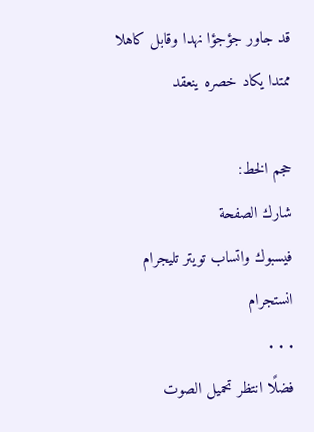قد جاور جؤجؤا نهدا وقابل كاهلا ممتدا يكاد خصره ينعقد

حجم الخط:
شارك الصفحة
فيسبوك واتساب تويتر تليجرام انستجرام
. . .
فضلًا انتظر تحميل الصوت